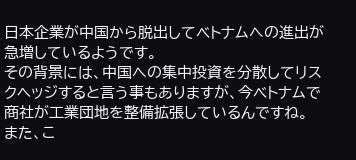日本企業が中国から脱出してベトナムへの進出が急増しているようです。
その背景には、中国への集中投資を分散してリスクヘッジすると言う事もありますが、今ベトナムで商社が工業団地を整備拡張しているんですね。
また、こ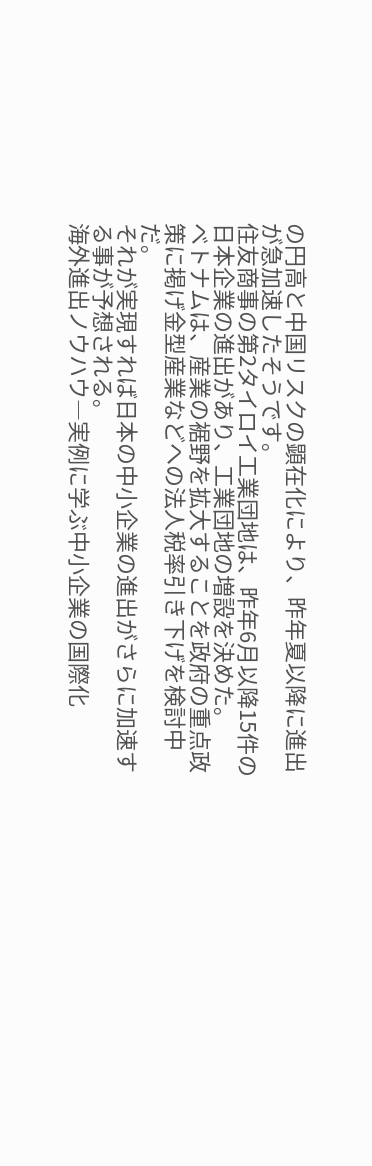の円高と中国リスクの顕在化により、昨年夏以降に進出が急加速したそうです。
住友商事の第2タイロイ工業団地は、昨年6月以降15件の日本企業の進出があり、工業団地の増設を決めた。
ベトナムは、産業の裾野を拡大することを政府の重点政策に掲げ金型産業などへの法人税率引き下げを検討中だ。
それが実現すれば日本の中小企業の進出がさらに加速する事が予想される。
海外進出ノウハウ―実例に学ぶ中小企業の国際化